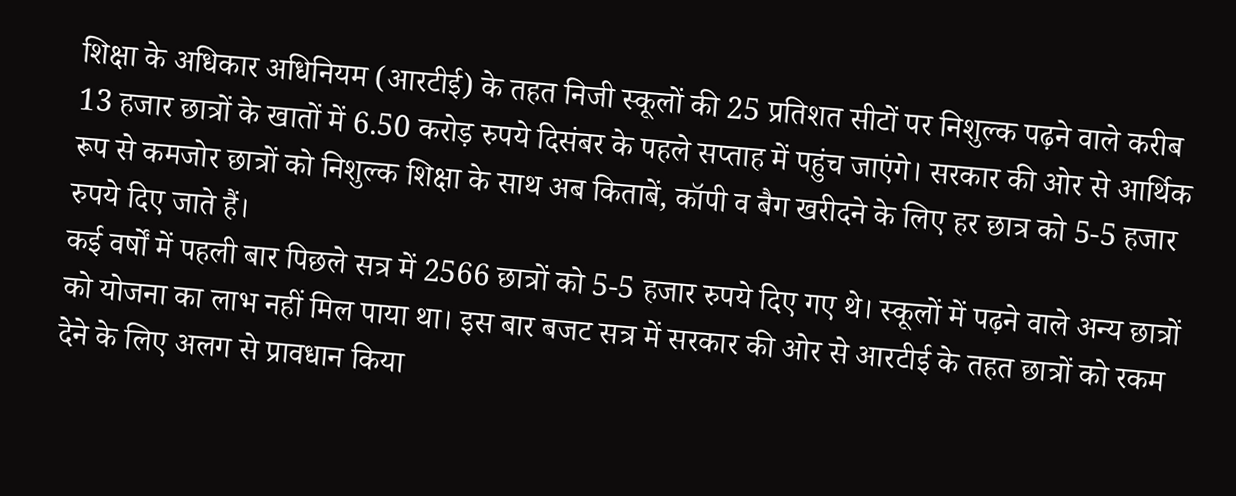शिक्षा के अधिकार अधिनियम (आरटीई) के तहत निजी स्कूलों की 25 प्रतिशत सीटों पर निशुल्क पढ़ने वाले करीब 13 हजार छात्रों के खातों में 6.50 करोड़ रुपये दिसंबर के पहले सप्ताह में पहुंच जाएंगे। सरकार की ओर से आर्थिक रूप से कमजोर छात्रों को निशुल्क शिक्षा के साथ अब किताबें, कॉपी व बैग खरीदने के लिए हर छात्र को 5-5 हजार रुपये दिए जाते हैं।
कई वर्षों में पहली बार पिछले सत्र में 2566 छात्रों को 5-5 हजार रुपये दिए गए थे। स्कूलों में पढ़ने वाले अन्य छात्रों को योजना का लाभ नहीं मिल पाया था। इस बार बजट सत्र में सरकार की ओर से आरटीई के तहत छात्रों को रकम देने के लिए अलग से प्रावधान किया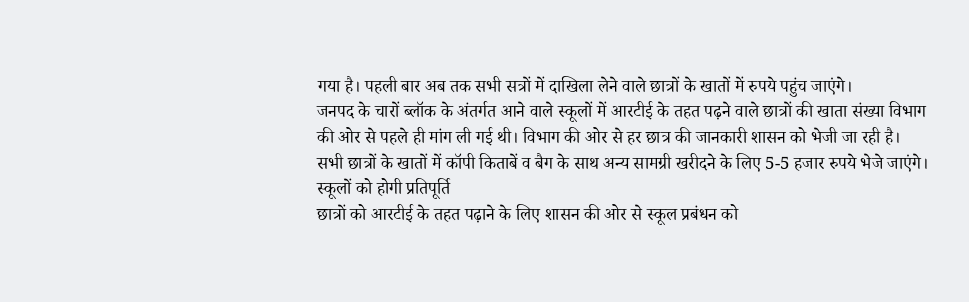गया है। पहली बार अब तक सभी सत्रों में दाखिला लेने वाले छात्रों के खातों में रुपये पहुंच जाएंगे।
जनपद के चारों ब्लॉक के अंतर्गत आने वाले स्कूलों में आरटीई के तहत पढ़ने वाले छात्रों की खाता संख्या विभाग की ओर से पहले ही मांग ली गई थी। विभाग की ओर से हर छात्र की जानकारी शासन को भेजी जा रही है। सभी छात्रों के खातों में कॉपी किताबें व बैग के साथ अन्य सामग्री खरीदने के लिए 5-5 हजार रुपये भेजे जाएंगे।
स्कूलों को होगी प्रतिपूर्ति
छात्रों को आरटीई के तहत पढ़ाने के लिए शासन की ओर से स्कूल प्रबंधन को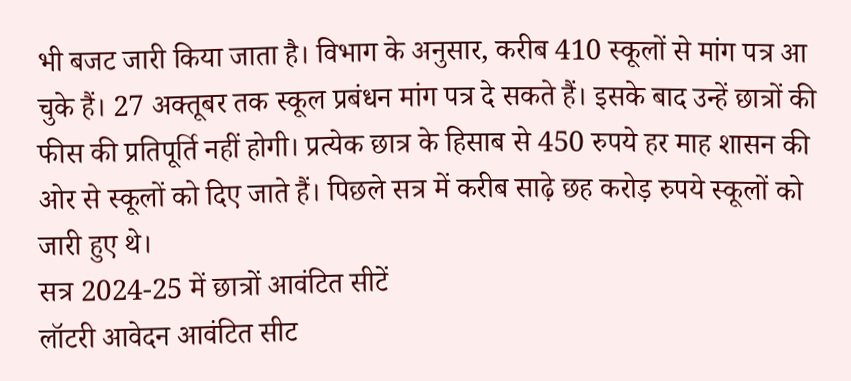भी बजट जारी किया जाता है। विभाग के अनुसार, करीब 410 स्कूलों से मांग पत्र आ चुके हैं। 27 अक्तूबर तक स्कूल प्रबंधन मांग पत्र दे सकते हैं। इसके बाद उन्हें छात्रों की फीस की प्रतिपूर्ति नहीं होगी। प्रत्येक छात्र के हिसाब से 450 रुपये हर माह शासन की ओर से स्कूलों को दिए जाते हैं। पिछले सत्र में करीब साढ़े छह करोड़ रुपये स्कूलों को जारी हुए थे।
सत्र 2024-25 में छात्रों आवंटित सीटें
लॉटरी आवेदन आवंटित सीट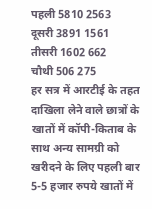पहली 5810 2563
दूसरी 3891 1561
तीसरी 1602 662
चौथी 506 275
हर सत्र में आरटीई के तहत दाखिला लेने वाले छात्रों के खातों में कॉपी-किताब के साथ अन्य सामग्री को खरीदने के लिए पहली बार 5-5 हजार रुपये खातों में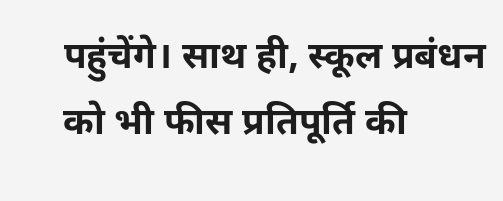पहुंचेंगे। साथ ही, स्कूल प्रबंधन को भी फीस प्रतिपूर्ति की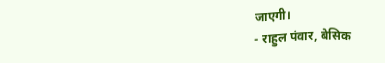जाएगी।
- राहुल पंवार, बेसिक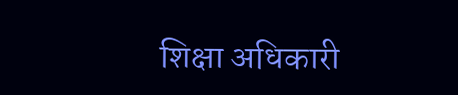शिक्षा अधिकारी